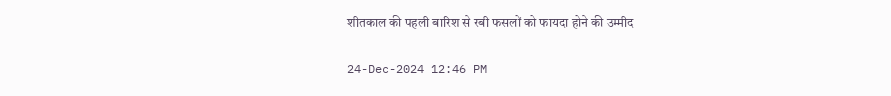शीतकाल की पहली बारिश से रबी फसलों को फायदा होने की उम्मीद

24-Dec-2024 12:46 PM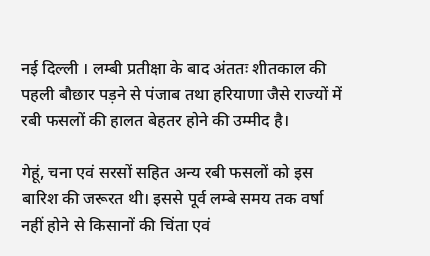नई दिल्ली । लम्बी प्रतीक्षा के बाद अंततः शीतकाल की पहली बौछार पड़ने से पंजाब तथा हरियाणा जैसे राज्यों में रबी फसलों की हालत बेहतर होने की उम्मीद है।

गेहूं, चना एवं सरसों सहित अन्य रबी फसलों को इस बारिश की जरूरत थी। इससे पूर्व लम्बे समय तक वर्षा नहीं होने से किसानों की चिंता एवं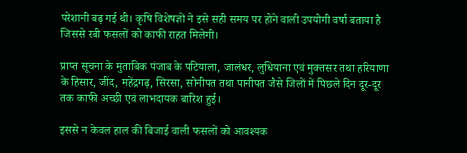परेशानी बढ़ गई थी। कृषि विशेषज्ञों ने इसे सही समय पर होने वाली उपयोगी वर्षा बताया है जिससे रबी फसलों को काफी राहत मिलेगी।

प्राप्त सूचना के मुताबिक पंजाब के पटियाला, जालंधर, लुधियाना एवं मुक्तसर तथा हरियाणा के हिसार, जींद, महेंद्रगढ़, सिरसा, सोनीपत तथा पानीपत जैसे जिलों में पिछले दिन दूर-दूर तक काफी अच्छी एवं लाभदायक बारिश हुई।

इससे न केवल हाल की बिजाई वाली फसलों को आवश्यक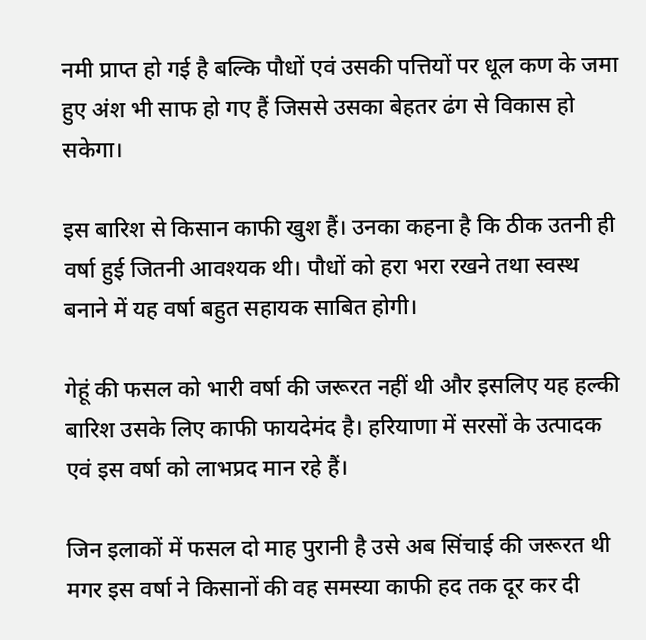नमी प्राप्त हो गई है बल्कि पौधों एवं उसकी पत्तियों पर धूल कण के जमा हुए अंश भी साफ हो गए हैं जिससे उसका बेहतर ढंग से विकास हो सकेगा।

इस बारिश से किसान काफी खुश हैं। उनका कहना है कि ठीक उतनी ही वर्षा हुई जितनी आवश्यक थी। पौधों को हरा भरा रखने तथा स्वस्थ बनाने में यह वर्षा बहुत सहायक साबित होगी।

गेहूं की फसल को भारी वर्षा की जरूरत नहीं थी और इसलिए यह हल्की बारिश उसके लिए काफी फायदेमंद है। हरियाणा में सरसों के उत्पादक एवं इस वर्षा को लाभप्रद मान रहे हैं।

जिन इलाकों में फसल दो माह पुरानी है उसे अब सिंचाई की जरूरत थी मगर इस वर्षा ने किसानों की वह समस्या काफी हद तक दूर कर दी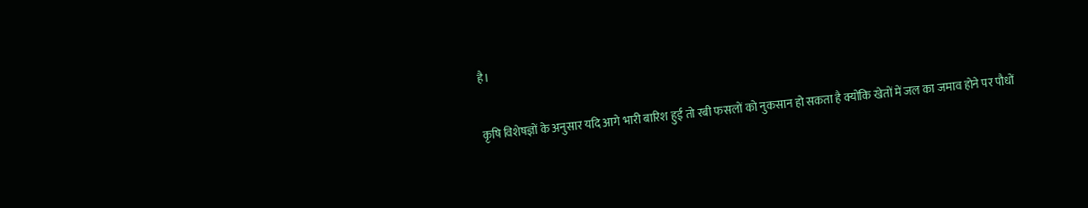है।

कृषि विशेषज्ञों के अनुसार यदि आगे भारी बारिश हुई तो रबी फसलों को नुकसान हो सकता है क्योंकि खेतों में जल का जमाव होने पर पौधों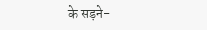के सड़ने-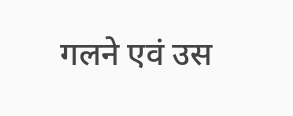गलने एवं उस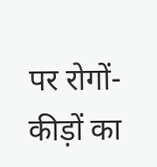पर रोगों-कीड़ों का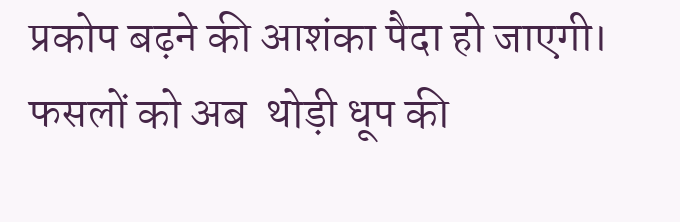प्रकोप बढ़ने की आशंका पैदा हो जाएगी। फसलों को अब  थोड़ी धूप की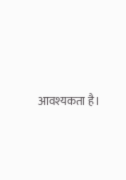आवश्यकता है।